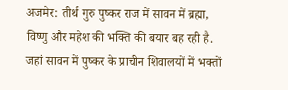अजमेर: तीर्थ गुरु पुष्कर राज में सावन में ब्रह्मा, विष्णु और महेश की भक्ति की बयार बह रही है. जहां सावन में पुष्कर के प्राचीन शिवालयों में भक्तों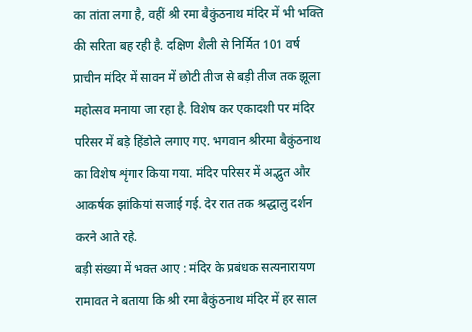का तांता लगा है, वहीं श्री रमा बैकुंठनाथ मंदिर में भी भक्ति की सरिता बह रही है. दक्षिण शैली से निर्मित 101 वर्ष प्राचीन मंदिर में सावन में छोटी तीज से बड़ी तीज तक झूला महोत्सव मनाया जा रहा है. विशेष कर एकादशी पर मंदिर परिसर में बड़े हिंडोले लगाए गए. भगवान श्रीरमा बैकुंठनाथ का विशेष शृंगार किया गया. मंदिर परिसर में अद्भुत और आकर्षक झांकियां सजाई गई. देर रात तक श्रद्धालु दर्शन करने आते रहे.
बड़ी संख्या में भक्त आए : मंदिर के प्रबंधक सत्यनारायण रामावत ने बताया कि श्री रमा बैकुंठनाथ मंदिर में हर साल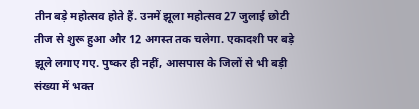तीन बड़े महोत्सव होते हैं. उनमें झूला महोत्सव 27 जुलाई छोटी तीज से शुरू हुआ और 12 अगस्त तक चलेगा. एकादशी पर बड़े झूले लगाए गए. पुष्कर ही नहीं, आसपास के जिलों से भी बड़ी संख्या में भक्त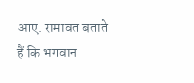आए. रामावत बताते हैं कि भगवान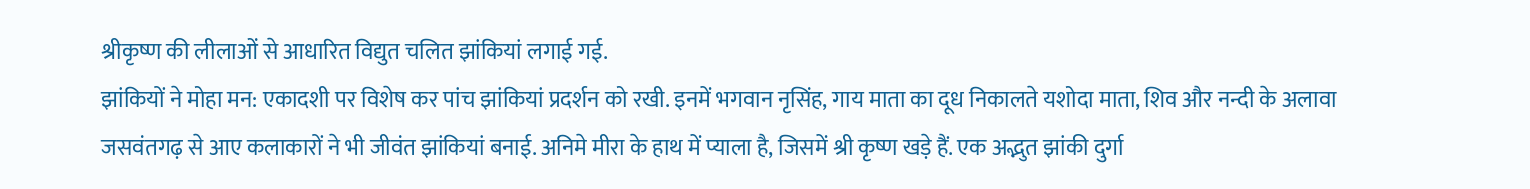श्रीकृष्ण की लीलाओं से आधारित विद्युत चलित झांकियां लगाई गई.
झांकियों ने मोहा मन: एकादशी पर विशेष कर पांच झांकियां प्रदर्शन को रखी. इनमें भगवान नृसिंह, गाय माता का दूध निकालते यशोदा माता, शिव और नन्दी के अलावा जसवंतगढ़ से आए कलाकारों ने भी जीवंत झांकियां बनाई. अनिमे मीरा के हाथ में प्याला है, जिसमें श्री कृष्ण खड़े हैं. एक अद्भुत झांकी दुर्गा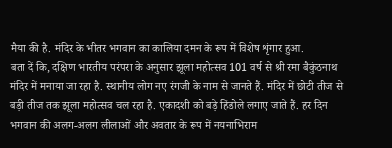मैया की है. मंदिर के भीतर भगवान का कालिया दमन के रूप में विशेष शृंगार हुआ.
बता दें कि, दक्षिण भारतीय परंपरा के अनुसार झूला महोत्सव 101 वर्ष से श्री रमा बैकुंठनाथ मंदिर में मनाया जा रहा है. स्थानीय लोग नए रंगजी के नाम से जानते हैं. मंदिर में छोटी तीज से बड़ी तीज तक झूला महोत्सव चल रहा है. एकादशी को बड़े हिंडोले लगाए जाते हैं. हर दिन भगवान की अलग-अलग लीलाओं और अवतार के रूप में नयनाभिराम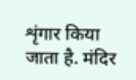शृंगार किया जाता है. मंदिर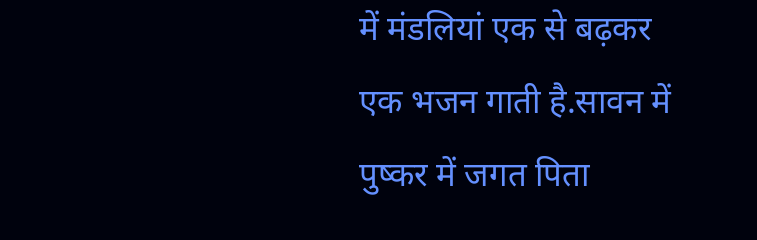में मंडलियां एक से बढ़कर एक भजन गाती है.सावन में पुष्कर में जगत पिता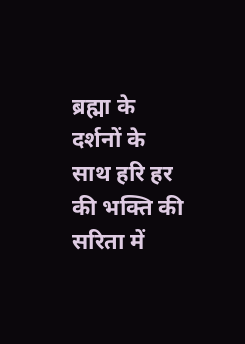ब्रह्मा के दर्शनों के साथ हरि हर की भक्ति की सरिता में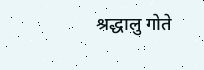श्रद्धालु गोते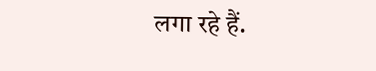लगा रहे हैं.